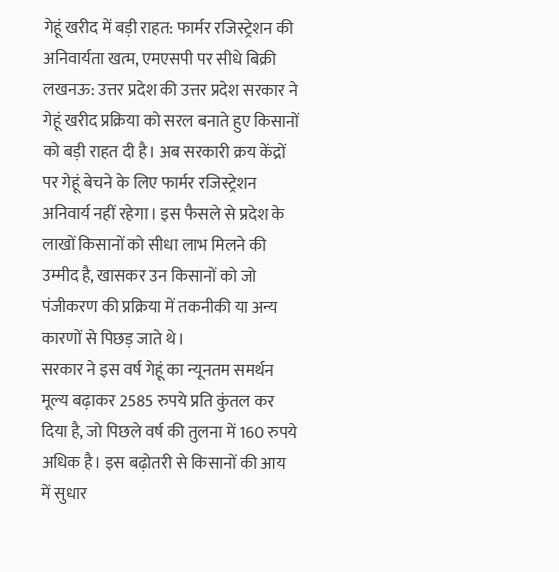गेहूं खरीद में बड़ी राहत: फार्मर रजिस्ट्रेशन की अनिवार्यता खत्म, एमएसपी पर सीधे बिक्री
लखनऊ: उत्तर प्रदेश की उत्तर प्रदेश सरकार ने गेहूं खरीद प्रक्रिया को सरल बनाते हुए किसानों को बड़ी राहत दी है। अब सरकारी क्रय केंद्रों पर गेहूं बेचने के लिए फार्मर रजिस्ट्रेशन अनिवार्य नहीं रहेगा। इस फैसले से प्रदेश के लाखों किसानों को सीधा लाभ मिलने की उम्मीद है, खासकर उन किसानों को जो पंजीकरण की प्रक्रिया में तकनीकी या अन्य कारणों से पिछड़ जाते थे।
सरकार ने इस वर्ष गेहूं का न्यूनतम समर्थन मूल्य बढ़ाकर 2585 रुपये प्रति कुंतल कर दिया है, जो पिछले वर्ष की तुलना में 160 रुपये अधिक है। इस बढ़ोतरी से किसानों की आय में सुधार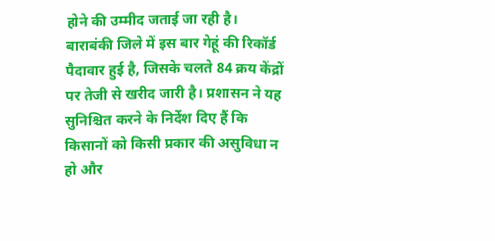होने की उम्मीद जताई जा रही है।
बाराबंकी जिले में इस बार गेहूं की रिकॉर्ड पैदावार हुई है, जिसके चलते 84 क्रय केंद्रों पर तेजी से खरीद जारी है। प्रशासन ने यह सुनिश्चित करने के निर्देश दिए हैं कि किसानों को किसी प्रकार की असुविधा न हो और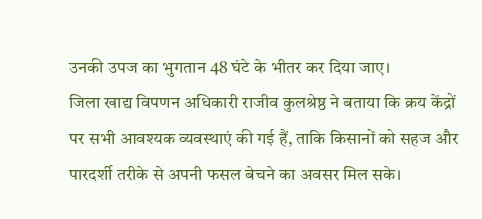उनकी उपज का भुगतान 48 घंटे के भीतर कर दिया जाए।
जिला खाद्य विपणन अधिकारी राजीव कुलश्रेष्ठ ने बताया कि क्रय केंद्रों पर सभी आवश्यक व्यवस्थाएं की गई हैं, ताकि किसानों को सहज और पारदर्शी तरीके से अपनी फसल बेचने का अवसर मिल सके।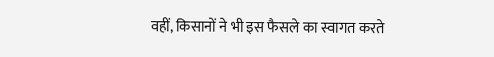वहीं, किसानों ने भी इस फैसले का स्वागत करते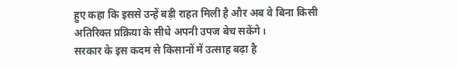हुए कहा कि इससे उन्हें बड़ी राहत मिली है और अब वे बिना किसी अतिरिक्त प्रक्रिया के सीधे अपनी उपज बेच सकेंगे।
सरकार के इस कदम से किसानों में उत्साह बढ़ा है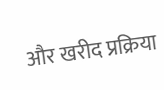और खरीद प्रक्रिया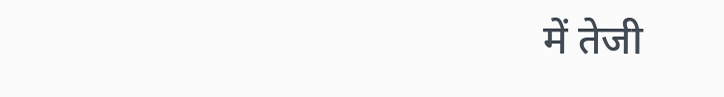में तेजी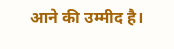आने की उम्मीद है।